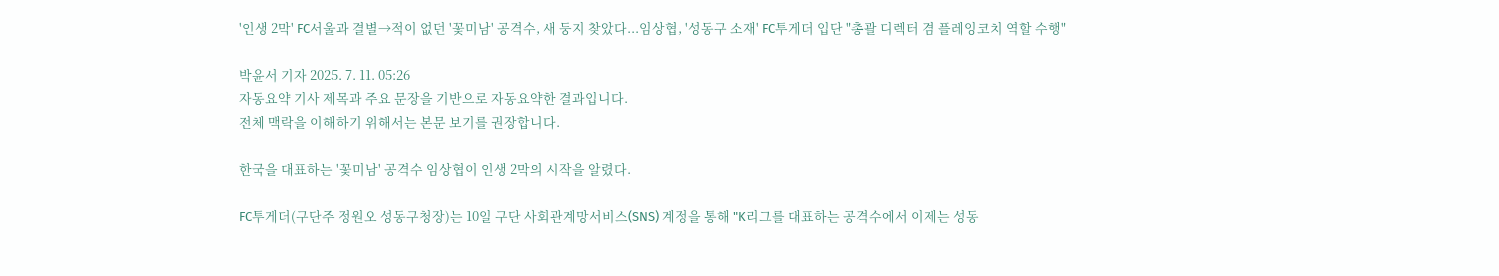'인생 2막' FC서울과 결별→적이 없던 '꽃미남' 공격수, 새 둥지 찾았다...임상협, '성동구 소재' FC투게더 입단 "총괄 디렉터 겸 플레잉코치 역할 수행"

박윤서 기자 2025. 7. 11. 05:26
자동요약 기사 제목과 주요 문장을 기반으로 자동요약한 결과입니다.
전체 맥락을 이해하기 위해서는 본문 보기를 권장합니다.

한국을 대표하는 '꽃미남' 공격수 임상협이 인생 2막의 시작을 알렸다.

FC투게더(구단주 정원오 성동구청장)는 10일 구단 사회관계망서비스(SNS) 계정을 통해 "K리그를 대표하는 공격수에서 이제는 성동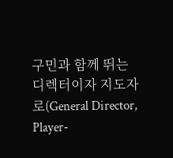구민과 함께 뛰는 디렉터이자 지도자로(General Director, Player-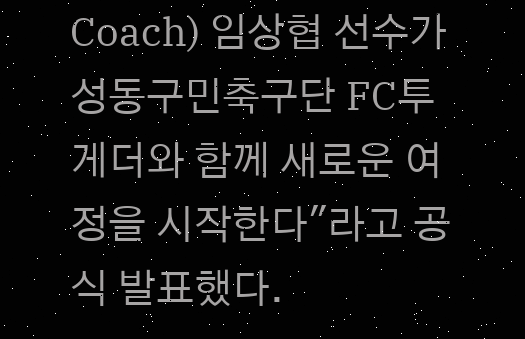Coach) 임상협 선수가 성동구민축구단 FC투게더와 함께 새로운 여정을 시작한다"라고 공식 발표했다.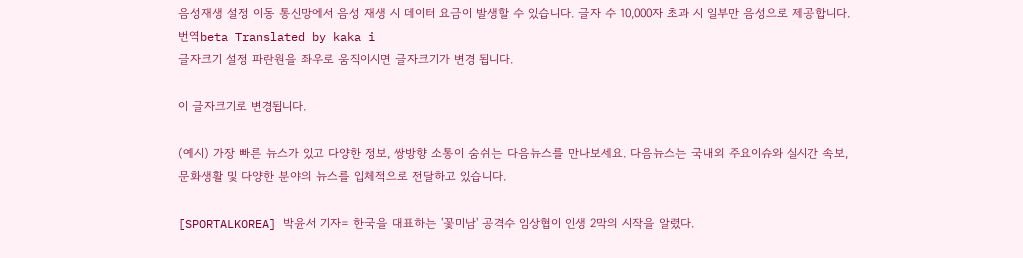음성재생 설정 이동 통신망에서 음성 재생 시 데이터 요금이 발생할 수 있습니다. 글자 수 10,000자 초과 시 일부만 음성으로 제공합니다.
번역beta Translated by kaka i
글자크기 설정 파란원을 좌우로 움직이시면 글자크기가 변경 됩니다.

이 글자크기로 변경됩니다.

(예시) 가장 빠른 뉴스가 있고 다양한 정보, 쌍방향 소통이 숨쉬는 다음뉴스를 만나보세요. 다음뉴스는 국내외 주요이슈와 실시간 속보, 문화생활 및 다양한 분야의 뉴스를 입체적으로 전달하고 있습니다.

[SPORTALKOREA] 박윤서 기자= 한국을 대표하는 '꽃미남' 공격수 임상협이 인생 2막의 시작을 알렸다.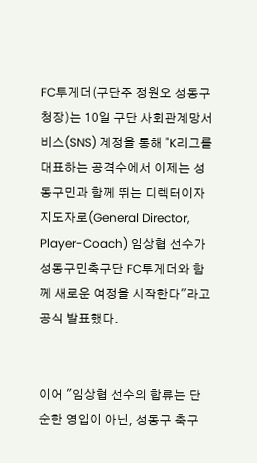FC투게더(구단주 정원오 성동구청장)는 10일 구단 사회관계망서비스(SNS) 계정을 통해 "K리그를 대표하는 공격수에서 이제는 성동구민과 함께 뛰는 디렉터이자 지도자로(General Director, Player-Coach) 임상협 선수가 성동구민축구단 FC투게더와 함께 새로운 여정을 시작한다"라고 공식 발표했다.


이어 "임상협 선수의 합류는 단순한 영입이 아닌, 성동구 축구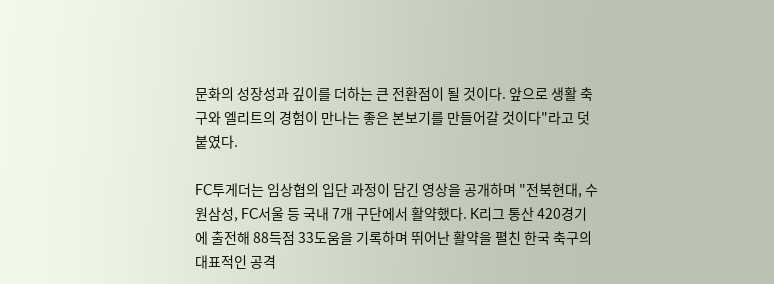문화의 성장성과 깊이를 더하는 큰 전환점이 될 것이다. 앞으로 생활 축구와 엘리트의 경험이 만나는 좋은 본보기를 만들어갈 것이다"라고 덧붙였다.

FC투게더는 임상협의 입단 과정이 담긴 영상을 공개하며 "전북현대, 수원삼성, FC서울 등 국내 7개 구단에서 활약했다. K리그 통산 420경기에 출전해 88득점 33도움을 기록하며 뛰어난 활약을 펼친 한국 축구의 대표적인 공격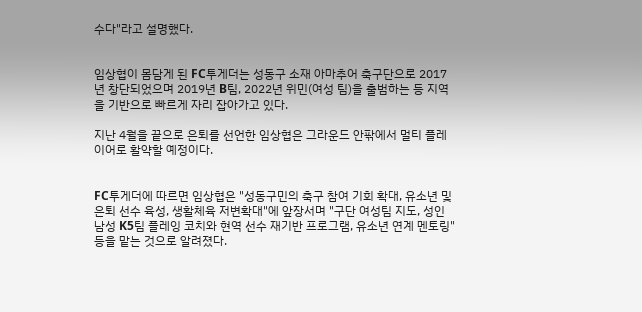수다"라고 설명했다.


임상협이 몸담게 된 FC투게더는 성동구 소재 아마추어 축구단으로 2017년 창단되었으며 2019년 B팀, 2022년 위민(여성 팀)을 출범하는 등 지역을 기반으로 빠르게 자리 잡아가고 있다.

지난 4월을 끝으로 은퇴를 선언한 임상협은 그라운드 안팎에서 멀티 플레이어로 활약할 예정이다.


FC투게더에 따르면 임상협은 "성동구민의 축구 참여 기회 확대, 유소년 및 은퇴 선수 육성, 생활체육 저변확대"에 앞장서며 "구단 여성팀 지도, 성인 남성 K5팀 플레잉 코치와 현역 선수 재기반 프로그램, 유소년 연계 멘토링" 등을 맡는 것으로 알려졌다.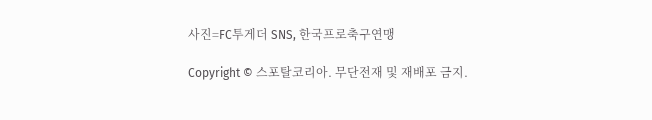사진=FC투게더 SNS, 한국프로축구연맹

Copyright © 스포탈코리아. 무단전재 및 재배포 금지.